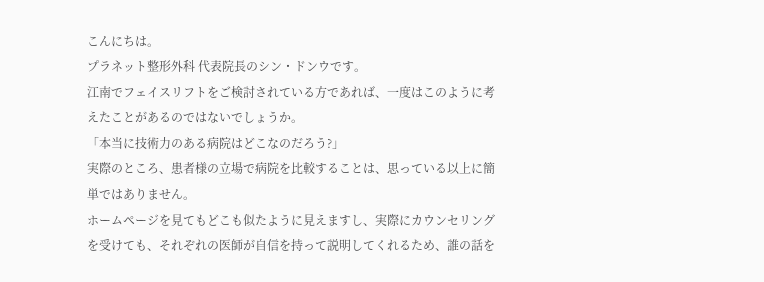こんにちは。
プラネット整形外科 代表院長のシン・ドンウです。
江南でフェイスリフトをご検討されている方であれば、一度はこのように考えたことがあるのではないでしょうか。
「本当に技術力のある病院はどこなのだろう?」
実際のところ、患者様の立場で病院を比較することは、思っている以上に簡単ではありません。
ホームページを見てもどこも似たように見えますし、実際にカウンセリングを受けても、それぞれの医師が自信を持って説明してくれるため、誰の話を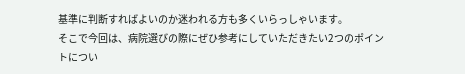基準に判断すればよいのか迷われる方も多くいらっしゃいます。
そこで今回は、病院選びの際にぜひ参考にしていただきたい2つのポイントについ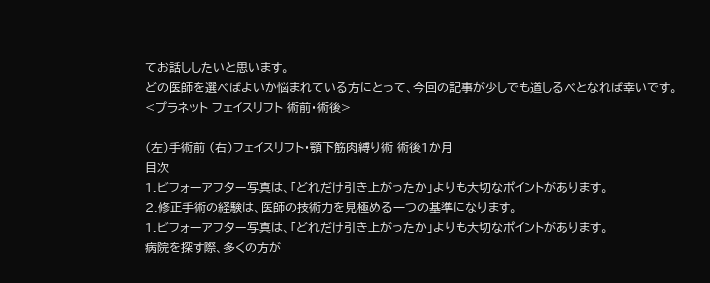てお話ししたいと思います。
どの医師を選べばよいか悩まれている方にとって、今回の記事が少しでも道しるべとなれば幸いです。
<プラネット フェイスリフト 術前・術後>

(左)手術前 (右)フェイスリフト・顎下筋肉縛り術 術後1か月
目次
1.ビフォーアフター写真は、「どれだけ引き上がったか」よりも大切なポイントがあります。
2.修正手術の経験は、医師の技術力を見極める一つの基準になります。
1.ビフォーアフター写真は、「どれだけ引き上がったか」よりも大切なポイントがあります。
病院を探す際、多くの方が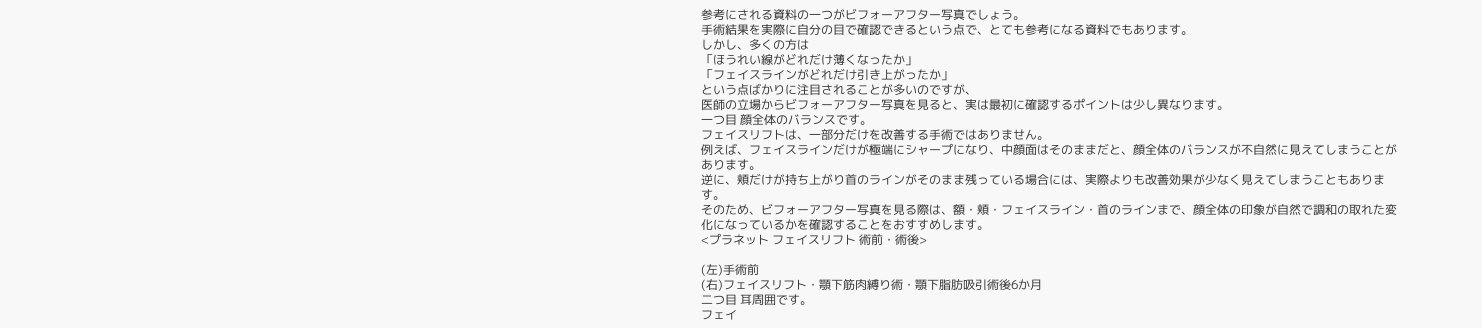参考にされる資料の一つがビフォーアフター写真でしょう。
手術結果を実際に自分の目で確認できるという点で、とても参考になる資料でもあります。
しかし、多くの方は
「ほうれい線がどれだけ薄くなったか」
「フェイスラインがどれだけ引き上がったか」
という点ばかりに注目されることが多いのですが、
医師の立場からビフォーアフター写真を見ると、実は最初に確認するポイントは少し異なります。
一つ目 顔全体のバランスです。
フェイスリフトは、一部分だけを改善する手術ではありません。
例えば、フェイスラインだけが極端にシャープになり、中顔面はそのままだと、顔全体のバランスが不自然に見えてしまうことがあります。
逆に、頬だけが持ち上がり首のラインがそのまま残っている場合には、実際よりも改善効果が少なく見えてしまうこともあります。
そのため、ビフォーアフター写真を見る際は、額・頬・フェイスライン・首のラインまで、顔全体の印象が自然で調和の取れた変化になっているかを確認することをおすすめします。
<プラネット フェイスリフト 術前・術後>

(左)手術前
(右)フェイスリフト・顎下筋肉縛り術・顎下脂肪吸引術後6か月
二つ目 耳周囲です。
フェイ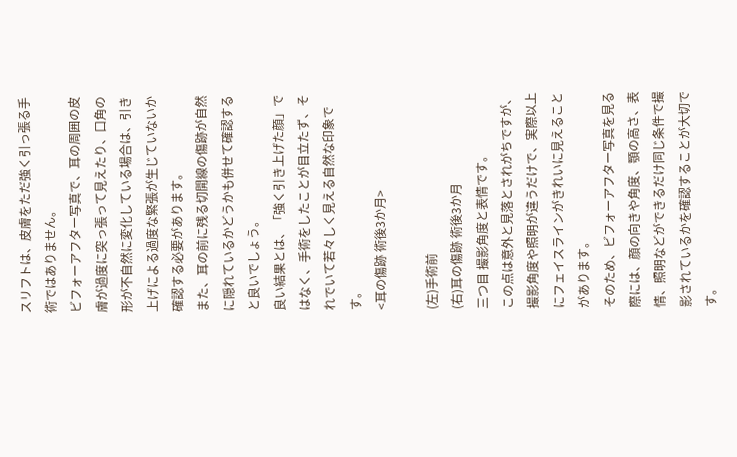スリフトは、皮膚をただ強く引っ張る手術ではありません。
ビフォーアフター写真で、耳の周囲の皮膚が過度に突っ張って見えたり、口角の形が不自然に変化している場合は、引き上げによる過度な緊張が生じていないか確認する必要があります。
また、耳の前に残る切開線の傷跡が自然に隠れているかどうかも併せて確認すると良いでしょう。
良い結果とは、「強く引き上げた顔」ではなく、手術をしたことが目立たず、それでいて若々しく見える自然な印象です。
<耳の傷跡 術後3か月>

(左)手術前
(右)耳の傷跡 術後3か月
三つ目 撮影角度と表情です。
この点は意外と見落とされがちですが、撮影角度や照明が違うだけで、実際以上にフェイスラインがきれいに見えることがあります。
そのため、ビフォーアフター写真を見る際には、顔の向きや角度、顎の高さ、表情、照明などができるだけ同じ条件で撮影されているかを確認することが大切です。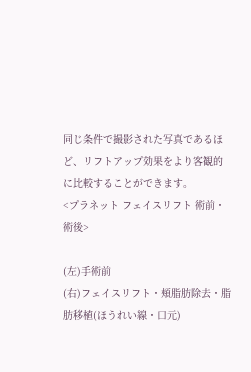同じ条件で撮影された写真であるほど、リフトアップ効果をより客観的に比較することができます。
<プラネット フェイスリフト 術前・術後>

(左)手術前
(右)フェイスリフト・頬脂肪除去・脂肪移植(ほうれい線・口元)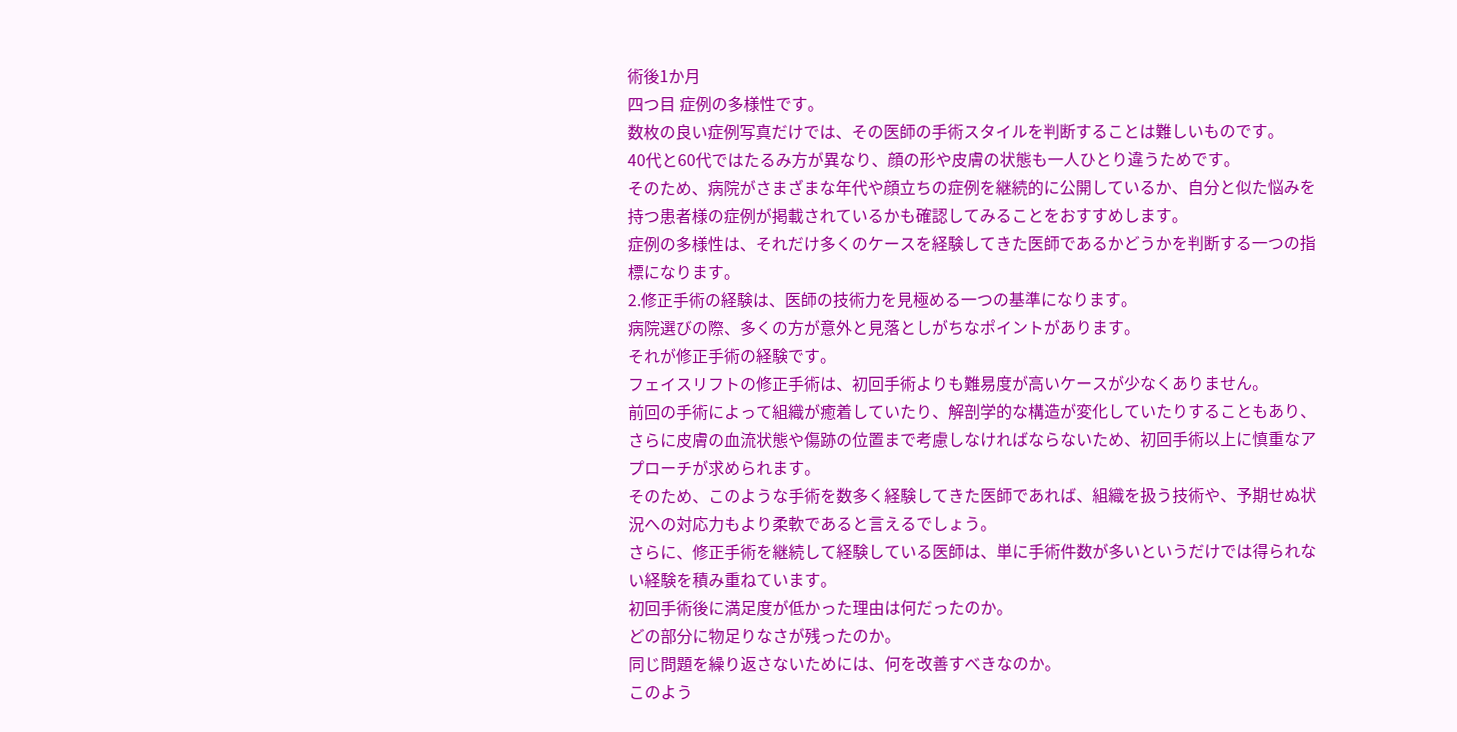術後1か月
四つ目 症例の多様性です。
数枚の良い症例写真だけでは、その医師の手術スタイルを判断することは難しいものです。
40代と60代ではたるみ方が異なり、顔の形や皮膚の状態も一人ひとり違うためです。
そのため、病院がさまざまな年代や顔立ちの症例を継続的に公開しているか、自分と似た悩みを持つ患者様の症例が掲載されているかも確認してみることをおすすめします。
症例の多様性は、それだけ多くのケースを経験してきた医師であるかどうかを判断する一つの指標になります。
2.修正手術の経験は、医師の技術力を見極める一つの基準になります。
病院選びの際、多くの方が意外と見落としがちなポイントがあります。
それが修正手術の経験です。
フェイスリフトの修正手術は、初回手術よりも難易度が高いケースが少なくありません。
前回の手術によって組織が癒着していたり、解剖学的な構造が変化していたりすることもあり、さらに皮膚の血流状態や傷跡の位置まで考慮しなければならないため、初回手術以上に慎重なアプローチが求められます。
そのため、このような手術を数多く経験してきた医師であれば、組織を扱う技術や、予期せぬ状況への対応力もより柔軟であると言えるでしょう。
さらに、修正手術を継続して経験している医師は、単に手術件数が多いというだけでは得られない経験を積み重ねています。
初回手術後に満足度が低かった理由は何だったのか。
どの部分に物足りなさが残ったのか。
同じ問題を繰り返さないためには、何を改善すべきなのか。
このよう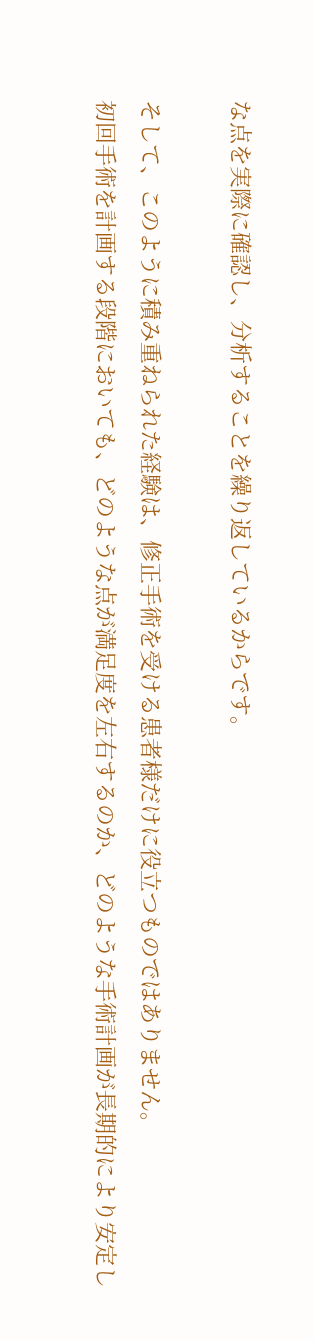な点を実際に確認し、分析することを繰り返しているからです。

そして、このように積み重ねられた経験は、修正手術を受ける患者様だけに役立つものではありません。
初回手術を計画する段階においても、どのような点が満足度を左右するのか、どのような手術計画が長期的により安定し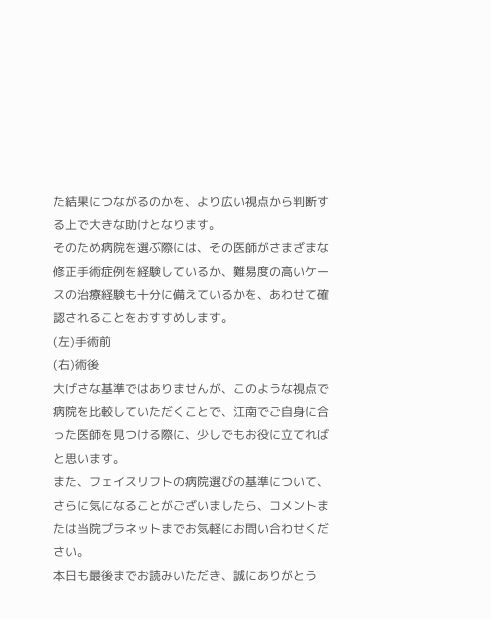た結果につながるのかを、より広い視点から判断する上で大きな助けとなります。
そのため病院を選ぶ際には、その医師がさまざまな修正手術症例を経験しているか、難易度の高いケースの治療経験も十分に備えているかを、あわせて確認されることをおすすめします。
(左)手術前
(右)術後
大げさな基準ではありませんが、このような視点で病院を比較していただくことで、江南でご自身に合った医師を見つける際に、少しでもお役に立てればと思います。
また、フェイスリフトの病院選びの基準について、さらに気になることがございましたら、コメントまたは当院プラネットまでお気軽にお問い合わせください。
本日も最後までお読みいただき、誠にありがとう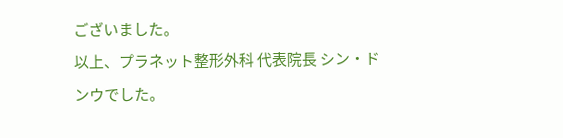ございました。
以上、プラネット整形外科 代表院長 シン・ドンウでした。